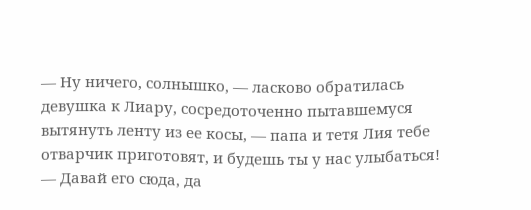— Ну ничего, солнышко, — ласково обратилась девушка к Лиару, сосредоточенно пытавшемуся вытянуть ленту из ее косы, — папа и тетя Лия тебе отварчик приготовят, и будешь ты у нас улыбаться!
— Давай его сюда, да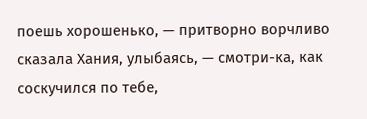поешь хорошенько, — притворно ворчливо сказала Хания, улыбаясь, — смотри-ка, как соскучился по тебе,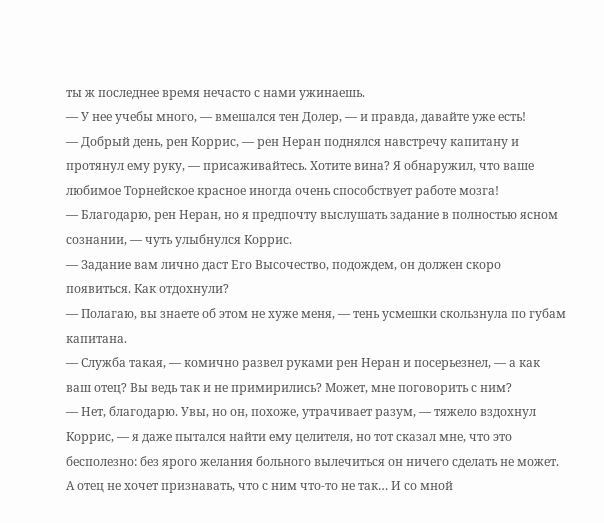ты ж последнее время нечасто с нами ужинаешь.
— У нее учебы много, — вмешался тен Долер, — и правда, давайте уже есть!
— Добрый день, рен Коррис, — рен Неран поднялся навстречу капитану и протянул ему руку, — присаживайтесь. Хотите вина? Я обнаружил, что ваше любимое Торнейское красное иногда очень способствует работе мозга!
— Благодарю, рен Неран, но я предпочту выслушать задание в полностью ясном сознании, — чуть улыбнулся Коррис.
— Задание вам лично даст Его Высочество, подождем, он должен скоро появиться. Как отдохнули?
— Полагаю, вы знаете об этом не хуже меня, — тень усмешки скользнула по губам капитана.
— Служба такая, — комично развел руками рен Неран и посерьезнел, — а как ваш отец? Вы ведь так и не примирились? Может, мне поговорить с ним?
— Нет, благодарю. Увы, но он, похоже, утрачивает разум, — тяжело вздохнул Коррис, — я даже пытался найти ему целителя, но тот сказал мне, что это бесполезно: без ярого желания больного вылечиться он ничего сделать не может. А отец не хочет признавать, что с ним что-то не так… И со мной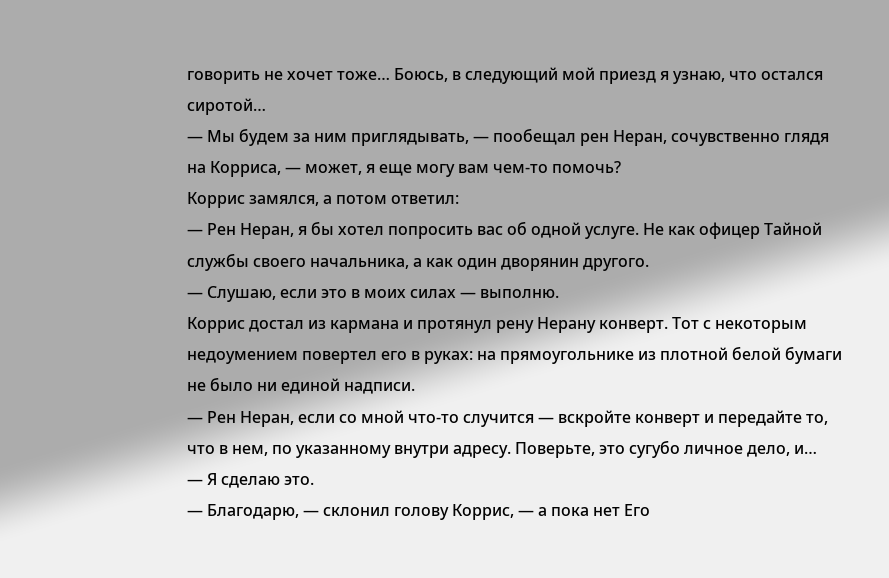говорить не хочет тоже… Боюсь, в следующий мой приезд я узнаю, что остался сиротой…
— Мы будем за ним приглядывать, — пообещал рен Неран, сочувственно глядя на Корриса, — может, я еще могу вам чем-то помочь?
Коррис замялся, а потом ответил:
— Рен Неран, я бы хотел попросить вас об одной услуге. Не как офицер Тайной службы своего начальника, а как один дворянин другого.
— Слушаю, если это в моих силах — выполню.
Коррис достал из кармана и протянул рену Нерану конверт. Тот с некоторым недоумением повертел его в руках: на прямоугольнике из плотной белой бумаги не было ни единой надписи.
— Рен Неран, если со мной что-то случится — вскройте конверт и передайте то, что в нем, по указанному внутри адресу. Поверьте, это сугубо личное дело, и…
— Я сделаю это.
— Благодарю, — склонил голову Коррис, — а пока нет Его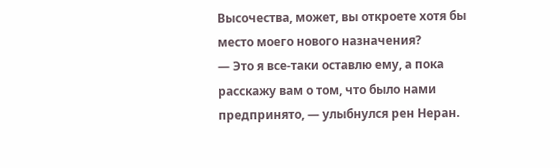Высочества, может, вы откроете хотя бы место моего нового назначения?
— Это я все-таки оставлю ему, а пока расскажу вам о том, что было нами предпринято, — улыбнулся рен Неран.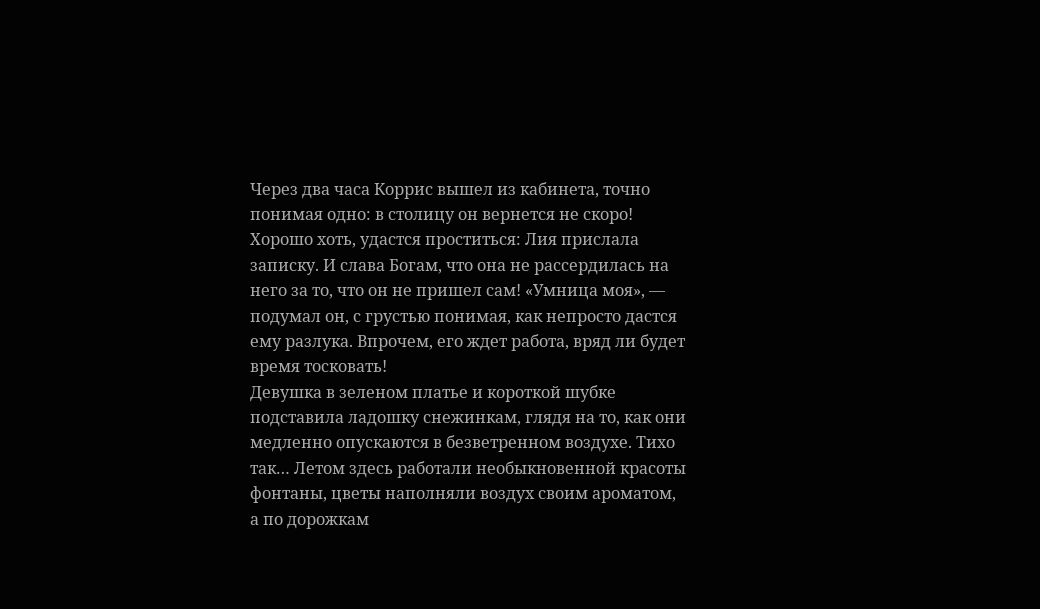Через два часа Коррис вышел из кабинета, точно понимая одно: в столицу он вернется не скоро! Хорошо хоть, удастся проститься: Лия прислала записку. И слава Богам, что она не рассердилась на него за то, что он не пришел сам! «Умница моя», — подумал он, с грустью понимая, как непросто дастся ему разлука. Впрочем, его ждет работа, вряд ли будет время тосковать!
Девушка в зеленом платье и короткой шубке подставила ладошку снежинкам, глядя на то, как они медленно опускаются в безветренном воздухе. Тихо так… Летом здесь работали необыкновенной красоты фонтаны, цветы наполняли воздух своим ароматом, а по дорожкам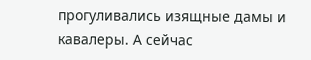прогуливались изящные дамы и кавалеры. А сейчас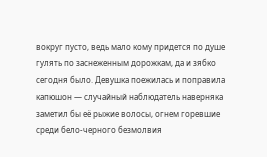вокруг пусто, ведь мало кому придется по душе гулять по заснеженным дорожкам, да и зябко сегодня было. Девушка поежилась и поправила капюшон — случайный наблюдатель наверняка заметил бы её рыжие волосы, огнем горевшие среди бело-черного безмолвия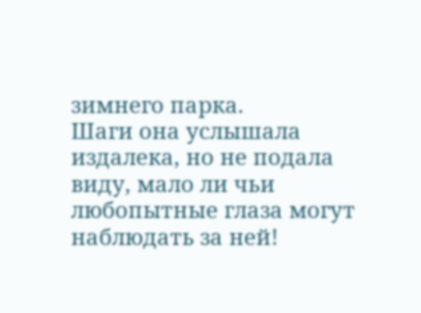зимнего парка.
Шаги она услышала издалека, но не подала виду, мало ли чьи любопытные глаза могут наблюдать за ней!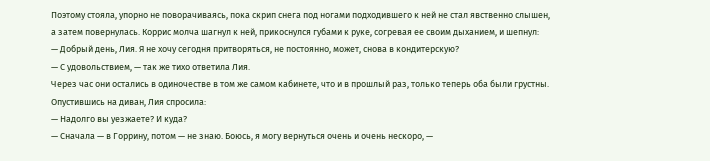Поэтому стояла, упорно не поворачиваясь, пока скрип снега под ногами подходившего к ней не стал явственно слышен, а затем повернулась. Коррис молча шагнул к ней, прикоснулся губами к руке, согревая ее своим дыханием, и шепнул:
— Добрый день, Лия. Я не хочу сегодня притворяться, не постоянно, может, снова в кондитерскую?
— С удовольствием, — так же тихо ответила Лия.
Через час они остались в одиночестве в том же самом кабинете, что и в прошлый раз, только теперь оба были грустны. Опустившись на диван, Лия спросила:
— Надолго вы уезжаете? И куда?
— Сначала — в Горрину, потом — не знаю. Боюсь, я могу вернуться очень и очень нескоро, —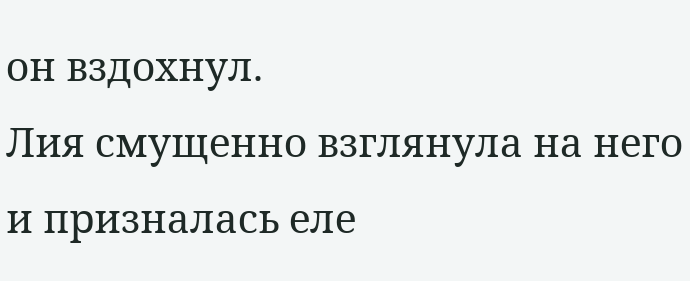он вздохнул.
Лия смущенно взглянула на него и призналась еле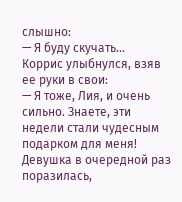слышно:
— Я буду скучать…
Коррис улыбнулся, взяв ее руки в свои:
— Я тоже, Лия, и очень сильно. Знаете, эти недели стали чудесным подарком для меня!
Девушка в очередной раз поразилась,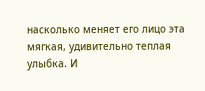насколько меняет его лицо эта мягкая, удивительно теплая улыбка. И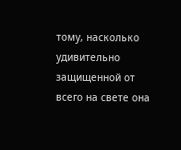тому, насколько удивительно защищенной от всего на свете она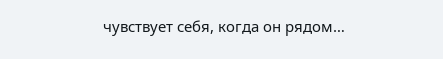чувствует себя, когда он рядом…